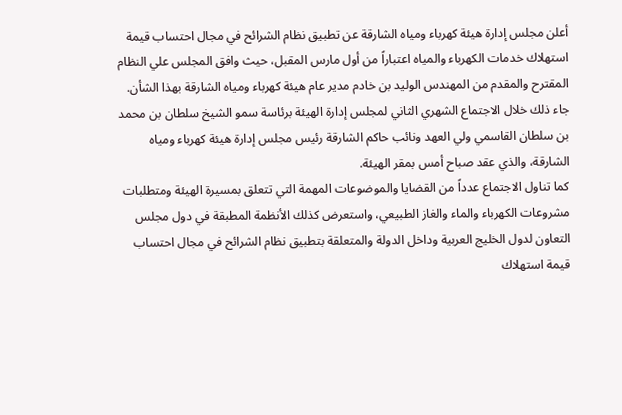أعلن مجلس إدارة هيئة كهرباء ومياه الشارقة عن تطبيق نظام الشرائح في مجال احتساب قيمة استهلاك خدمات الكهرباء والمياه اعتباراً من أول مارس المقبل، حيث وافق المجلس علي النظام المقترح والمقدم من المهندس الوليد بن خادم مدير عام هيئة كهرباء ومياه الشارقة بهذا الشأن.
جاء ذلك خلال الاجتماع الشهري الثاني لمجلس إدارة الهيئة برئاسة سمو الشيخ سلطان بن محمد بن سلطان القاسمي ولي العهد ونائب حاكم الشارقة رئيس مجلس إدارة هيئة كهرباء ومياه الشارقة، والذي عقد صباح أمس بمقر الهيئة.
كما تناول الاجتماع عدداً من القضايا والموضوعات المهمة التي تتعلق بمسيرة الهيئة ومتطلبات مشروعات الكهرباء والماء والغاز الطبيعي، واستعرض كذلك الأنظمة المطبقة في دول مجلس التعاون لدول الخليج العربية وداخل الدولة والمتعلقة بتطبيق نظام الشرائح في مجال احتساب قيمة استهلاك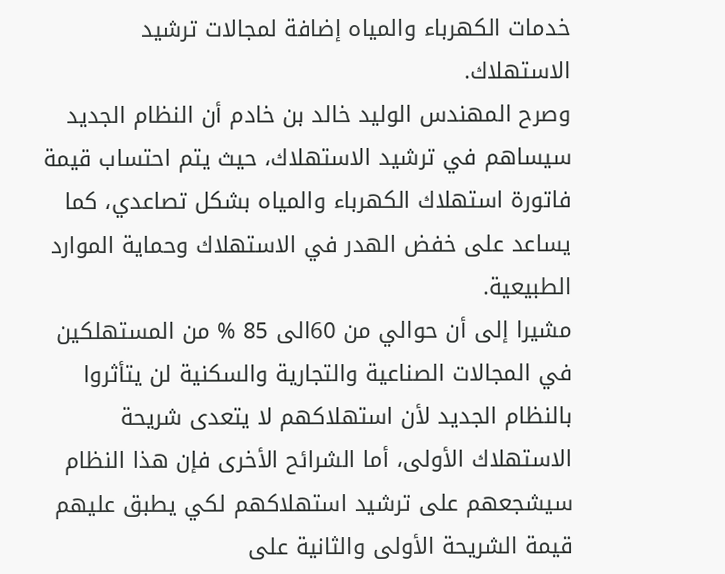خدمات الكهرباء والمياه إضافة لمجالات ترشيد الاستهلاك.
وصرح المهندس الوليد خالد بن خادم أن النظام الجديد سيساهم في ترشيد الاستهلاك، حيث يتم احتساب قيمة فاتورة استهلاك الكهرباء والمياه بشكل تصاعدي، كما يساعد على خفض الهدر في الاستهلاك وحماية الموارد الطبيعية.
مشيرا إلى أن حوالي من 60الى 85 % من المستهلكين في المجالات الصناعية والتجارية والسكنية لن يتأثروا بالنظام الجديد لأن استهلاكهم لا يتعدى شريحة الاستهلاك الأولى، أما الشرائح الأخرى فإن هذا النظام سيشجعهم على ترشيد استهلاكهم لكي يطبق عليهم قيمة الشريحة الأولى والثانية على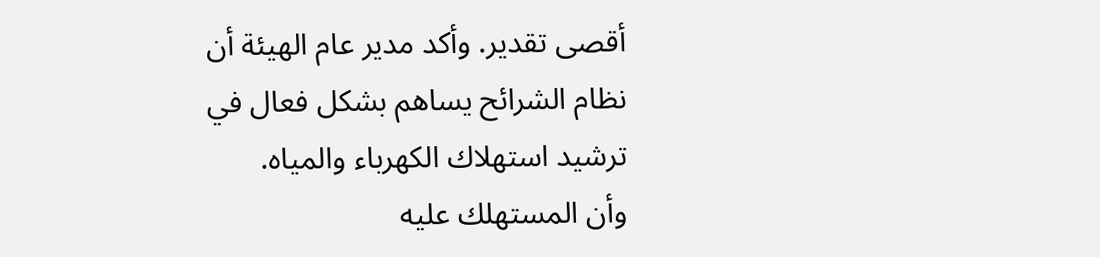أقصى تقدير. وأكد مدير عام الهيئة أن نظام الشرائح يساهم بشكل فعال في ترشيد استهلاك الكهرباء والمياه.
وأن المستهلك عليه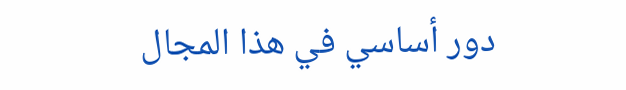دور أساسي في هذا المجال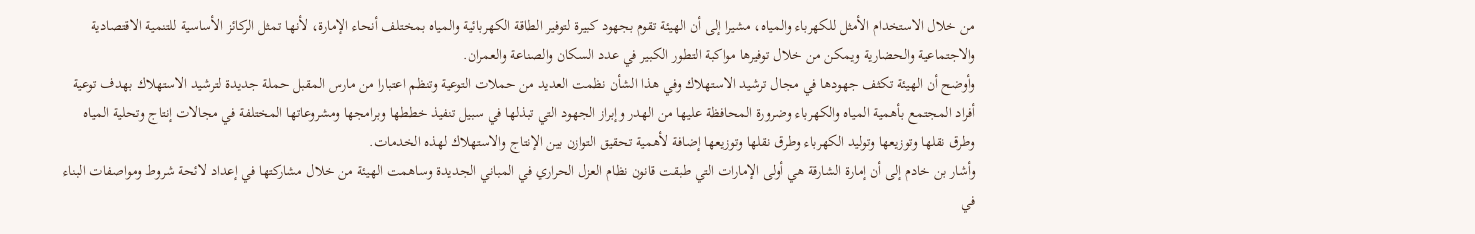من خلال الاستخدام الأمثل للكهرباء والمياه، مشيرا إلى أن الهيئة تقوم بجهود كبيرة لتوفير الطاقة الكهربائية والمياه بمختلف أنحاء الإمارة، لأنها تمثل الركائز الأساسية للتنمية الاقتصادية والاجتماعية والحضارية ويمكن من خلال توفيرها مواكبة التطور الكبير في عدد السكان والصناعة والعمران.
وأوضح أن الهيئة تكثف جهودها في مجال ترشيد الاستهلاك وفي هذا الشأن نظمت العديد من حملات التوعية وتنظم اعتبارا من مارس المقبل حملة جديدة لترشيد الاستهلاك بهدف توعية أفراد المجتمع بأهمية المياه والكهرباء وضرورة المحافظة عليها من الهدر وإبراز الجهود التي تبذلها في سبيل تنفيذ خططها وبرامجها ومشروعاتها المختلفة في مجالات إنتاج وتحلية المياه وطرق نقلها وتوزيعها وتوليد الكهرباء وطرق نقلها وتوزيعها إضافة لأهمية تحقيق التوازن بين الإنتاج والاستهلاك لهذه الخدمات.
وأشار بن خادم إلى أن إمارة الشارقة هي أولى الإمارات التي طبقت قانون نظام العزل الحراري في المباني الجديدة وساهمت الهيئة من خلال مشاركتها في إعداد لائحة شروط ومواصفات البناء في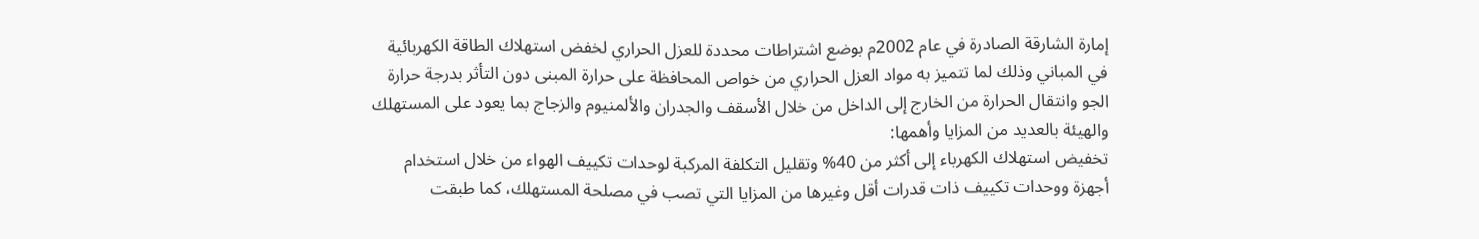إمارة الشارقة الصادرة في عام 2002م بوضع اشتراطات محددة للعزل الحراري لخفض استهلاك الطاقة الكهربائية في المباني وذلك لما تتميز به مواد العزل الحراري من خواص المحافظة على حرارة المبنى دون التأثر بدرجة حرارة الجو وانتقال الحرارة من الخارج إلى الداخل من خلال الأسقف والجدران والألمنيوم والزجاج بما يعود على المستهلك والهيئة بالعديد من المزايا وأهمها:
تخفيض استهلاك الكهرباء إلى أكثر من 40% وتقليل التكلفة المركبة لوحدات تكييف الهواء من خلال استخدام أجهزة ووحدات تكييف ذات قدرات أقل وغيرها من المزايا التي تصب في مصلحة المستهلك، كما طبقت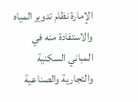الإمارة نظام تدوير المياه والاستفادة منه في المباني السكنية والتجارية والصناعية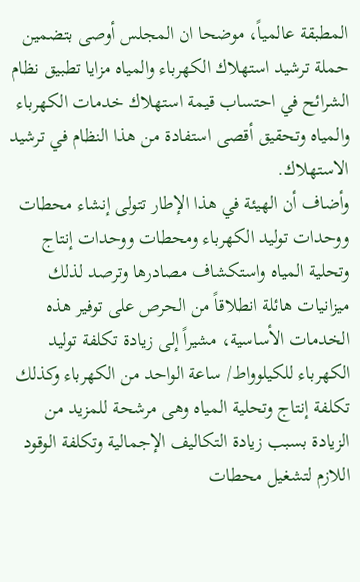المطبقة عالمياً، موضحا ان المجلس أوصى بتضمين حملة ترشيد استهلاك الكهرباء والمياه مزايا تطبيق نظام الشرائح في احتساب قيمة استهلاك خدمات الكهرباء والمياه وتحقيق أقصى استفادة من هذا النظام في ترشيد الاستهلاك.
وأضاف أن الهيئة في هذا الإطار تتولى إنشاء محطات ووحدات توليد الكهرباء ومحطات ووحدات إنتاج وتحلية المياه واستكشاف مصادرها وترصد لذلك ميزانيات هائلة انطلاقاً من الحرص على توفير هذه الخدمات الأساسية، مشيراً إلى زيادة تكلفة توليد الكهرباء للكيلوواط/ ساعة الواحد من الكهرباء وكذلك تكلفة إنتاج وتحلية المياه وهى مرشحة للمزيد من الزيادة بسبب زيادة التكاليف الإجمالية وتكلفة الوقود اللازم لتشغيل محطات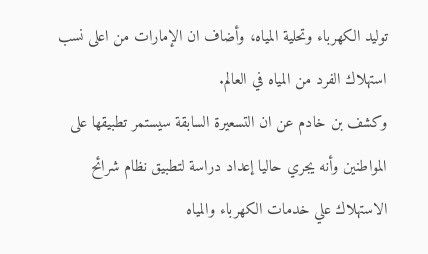توليد الكهرباء وتحلية المياه، وأضاف ان الإمارات من اعلى نسب استهلاك الفرد من المياه في العالم.
وكشف بن خادم عن ان التسعيرة السابقة سيستمر تطبيقها على المواطنين وأنه يجري حاليا إعداد دراسة لتطبيق نظام شرائح الاستهلاك علي خدمات الكهرباء والمياه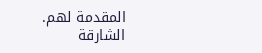المقدمة لهم.
الشارقة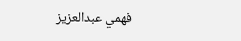فهمي عبدالعزيز